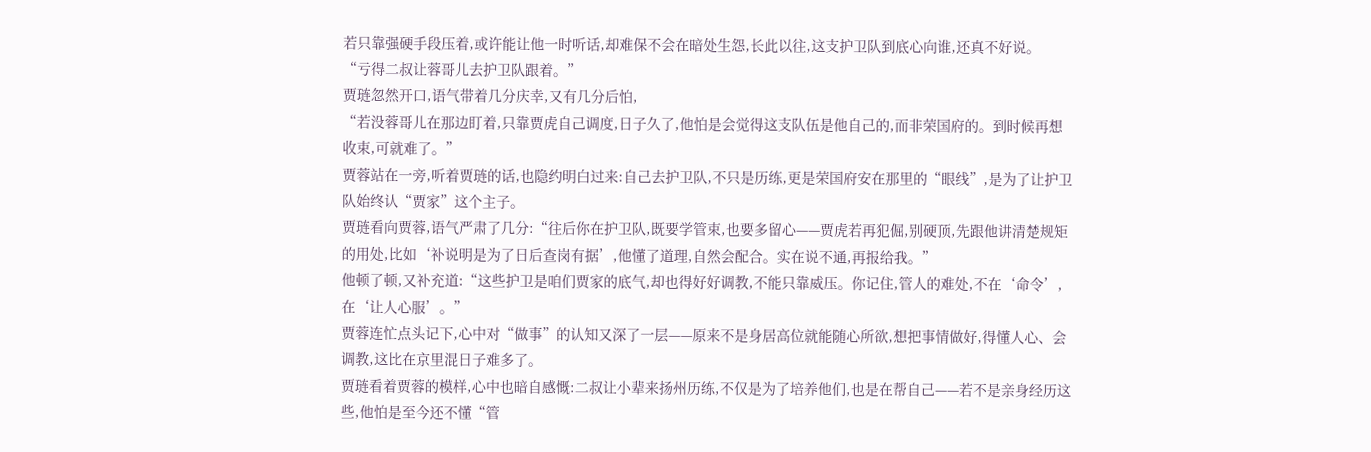若只靠强硬手段压着,或许能让他一时听话,却难保不会在暗处生怨,长此以往,这支护卫队到底心向谁,还真不好说。
“亏得二叔让蓉哥儿去护卫队跟着。”
贾琏忽然开口,语气带着几分庆幸,又有几分后怕,
“若没蓉哥儿在那边盯着,只靠贾虎自己调度,日子久了,他怕是会觉得这支队伍是他自己的,而非荣国府的。到时候再想收束,可就难了。”
贾蓉站在一旁,听着贾琏的话,也隐约明白过来:自己去护卫队,不只是历练,更是荣国府安在那里的“眼线”,是为了让护卫队始终认“贾家”这个主子。
贾琏看向贾蓉,语气严肃了几分:“往后你在护卫队,既要学管束,也要多留心——贾虎若再犯倔,别硬顶,先跟他讲清楚规矩的用处,比如‘补说明是为了日后查岗有据’,他懂了道理,自然会配合。实在说不通,再报给我。”
他顿了顿,又补充道:“这些护卫是咱们贾家的底气,却也得好好调教,不能只靠威压。你记住,管人的难处,不在‘命令’,在‘让人心服’。”
贾蓉连忙点头记下,心中对“做事”的认知又深了一层——原来不是身居高位就能随心所欲,想把事情做好,得懂人心、会调教,这比在京里混日子难多了。
贾琏看着贾蓉的模样,心中也暗自感慨:二叔让小辈来扬州历练,不仅是为了培养他们,也是在帮自己——若不是亲身经历这些,他怕是至今还不懂“管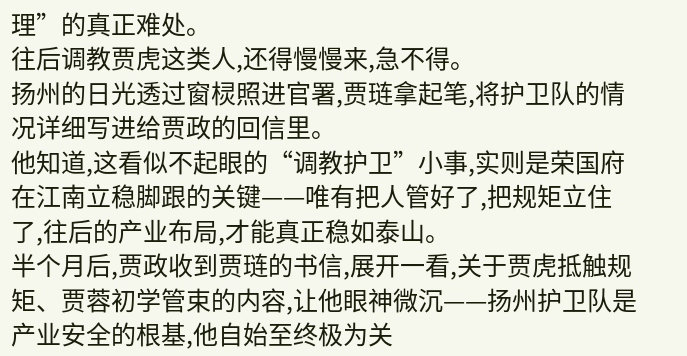理”的真正难处。
往后调教贾虎这类人,还得慢慢来,急不得。
扬州的日光透过窗棂照进官署,贾琏拿起笔,将护卫队的情况详细写进给贾政的回信里。
他知道,这看似不起眼的“调教护卫”小事,实则是荣国府在江南立稳脚跟的关键——唯有把人管好了,把规矩立住了,往后的产业布局,才能真正稳如泰山。
半个月后,贾政收到贾琏的书信,展开一看,关于贾虎抵触规矩、贾蓉初学管束的内容,让他眼神微沉——扬州护卫队是产业安全的根基,他自始至终极为关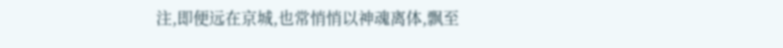注,即便远在京城,也常悄悄以神魂离体,飘至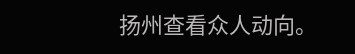扬州查看众人动向。